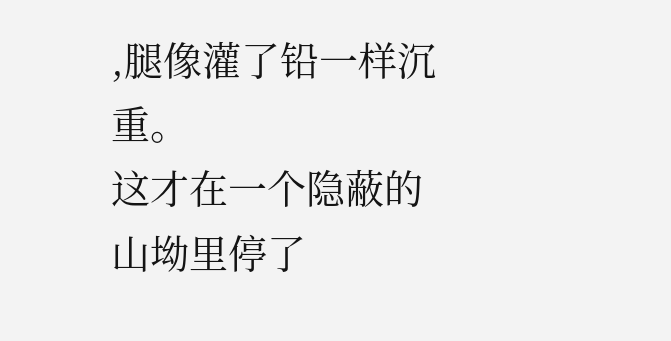,腿像灌了铅一样沉重。
这才在一个隐蔽的山坳里停了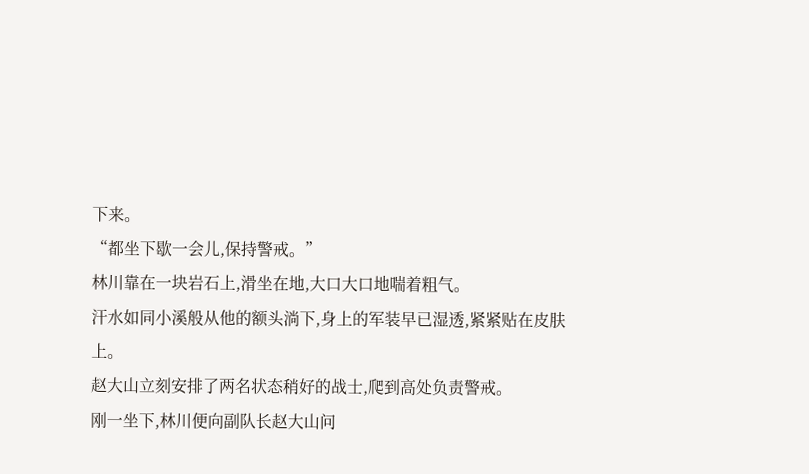下来。
“都坐下歇一会儿,保持警戒。”
林川靠在一块岩石上,滑坐在地,大口大口地喘着粗气。
汗水如同小溪般从他的额头淌下,身上的军装早已湿透,紧紧贴在皮肤上。
赵大山立刻安排了两名状态稍好的战士,爬到高处负责警戒。
刚一坐下,林川便向副队长赵大山问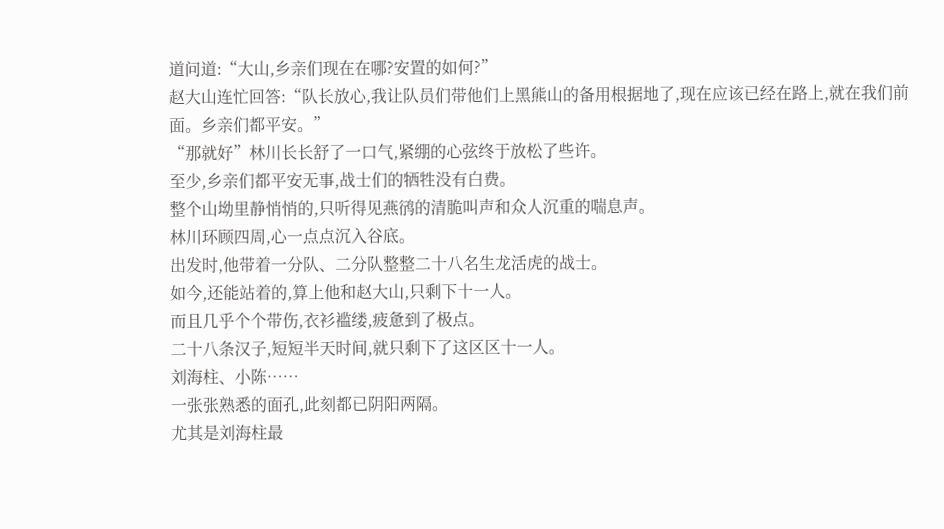道问道:“大山,乡亲们现在在哪?安置的如何?”
赵大山连忙回答:“队长放心,我让队员们带他们上黑熊山的备用根据地了,现在应该已经在路上,就在我们前面。乡亲们都平安。”
“那就好”林川长长舒了一口气,紧绷的心弦终于放松了些许。
至少,乡亲们都平安无事,战士们的牺牲没有白费。
整个山坳里静悄悄的,只听得见燕鸻的清脆叫声和众人沉重的喘息声。
林川环顾四周,心一点点沉入谷底。
出发时,他带着一分队、二分队整整二十八名生龙活虎的战士。
如今,还能站着的,算上他和赵大山,只剩下十一人。
而且几乎个个带伤,衣衫褴缕,疲惫到了极点。
二十八条汉子,短短半天时间,就只剩下了这区区十一人。
刘海柱、小陈……
一张张熟悉的面孔,此刻都已阴阳两隔。
尤其是刘海柱最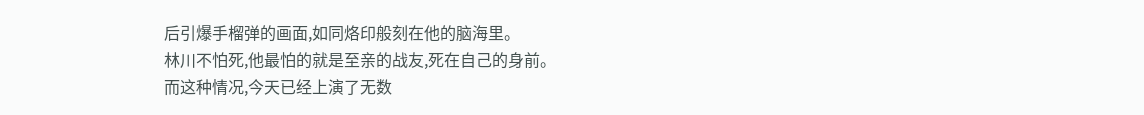后引爆手榴弹的画面,如同烙印般刻在他的脑海里。
林川不怕死,他最怕的就是至亲的战友,死在自己的身前。
而这种情况,今天已经上演了无数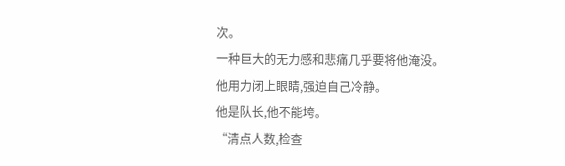次。
一种巨大的无力感和悲痛几乎要将他淹没。
他用力闭上眼睛,强迫自己冷静。
他是队长,他不能垮。
“清点人数,检查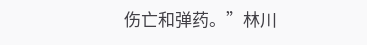伤亡和弹药。”林川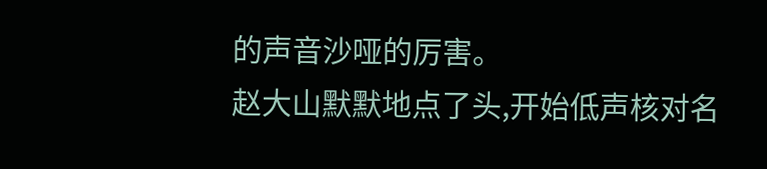的声音沙哑的厉害。
赵大山默默地点了头,开始低声核对名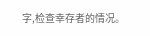字,检查幸存者的情况。